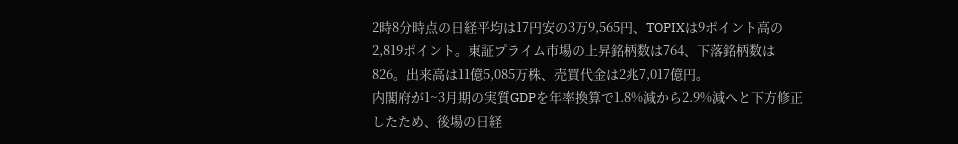2時8分時点の日経平均は17円安の3万9,565円、TOPIXは9ポイント高の2,819ポイント。東証プライム市場の上昇銘柄数は764、下落銘柄数は826。出来高は11億5,085万株、売買代金は2兆7,017億円。
内閣府が1~3月期の実質GDPを年率換算で1.8%減から2.9%減へと下方修正したため、後場の日経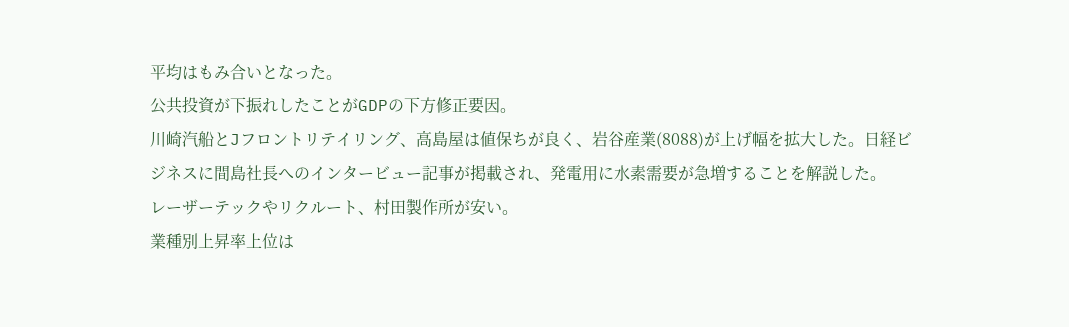平均はもみ合いとなった。
公共投資が下振れしたことがGDPの下方修正要因。
川崎汽船とJフロントリテイリング、高島屋は値保ちが良く、岩谷産業(8088)が上げ幅を拡大した。日経ビジネスに間島社長へのインタービュー記事が掲載され、発電用に水素需要が急増することを解説した。
レーザーテックやリクルート、村田製作所が安い。
業種別上昇率上位は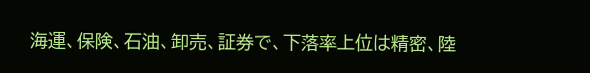海運、保険、石油、卸売、証券で、下落率上位は精密、陸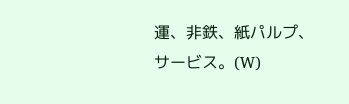運、非鉄、紙パルプ、サービス。(W)